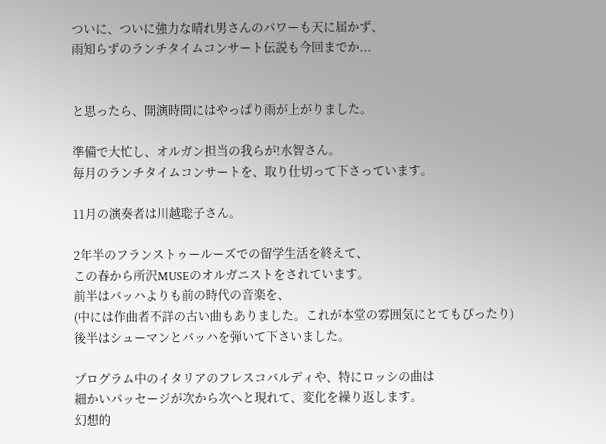ついに、ついに強力な晴れ男さんのパワーも天に届かず、
雨知らずのランチタイムコンサート伝説も今回までか...


と思ったら、開演時間にはやっぱり雨が上がりました。

準備で大忙し、オルガン担当の我らが!水智さん。
毎月のランチタイムコンサートを、取り仕切って下さっています。

11月の演奏者は川越聡子さん。

2年半のフランストゥールーズでの留学生活を終えて、
この春から所沢MUSEのオルガニストをされています。
前半はバッハよりも前の時代の音楽を、
(中には作曲者不詳の古い曲もありました。これが本堂の雰囲気にとてもぴったり)
後半はシューマンとバッハを弾いて下さいました。

プログラム中のイタリアのフレスコバルディや、特にロッシの曲は
細かいパッセージが次から次へと現れて、変化を繰り返します。
幻想的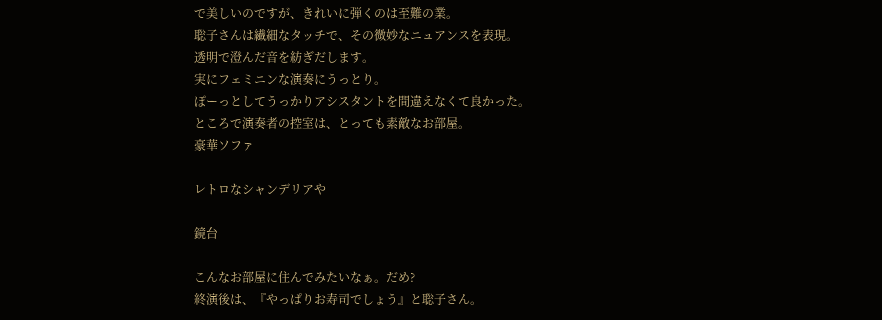で美しいのですが、きれいに弾くのは至難の業。
聡子さんは繊細なタッチで、その微妙なニュアンスを表現。
透明で澄んだ音を紡ぎだします。
実にフェミニンな演奏にうっとり。
ぽーっとしてうっかりアシスタントを間違えなくて良かった。
ところで演奏者の控室は、とっても素敵なお部屋。
豪華ソファ

レトロなシャンデリアや

鏡台

こんなお部屋に住んでみたいなぁ。だめ?
終演後は、『やっぱりお寿司でしょう』と聡子さん。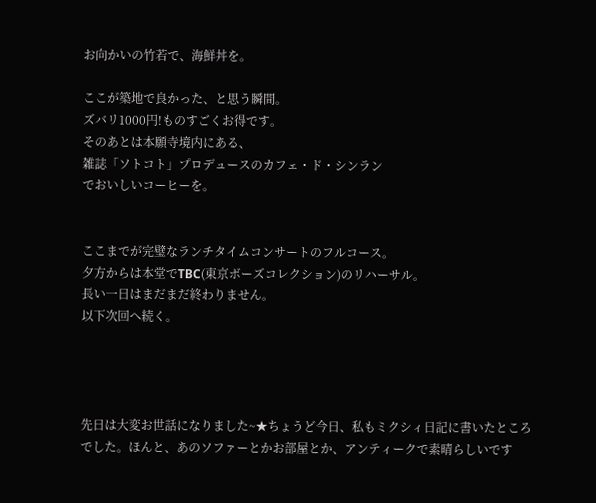お向かいの竹若で、海鮮丼を。

ここが築地で良かった、と思う瞬間。
ズバリ1000円!ものすごくお得です。
そのあとは本願寺境内にある、
雑誌「ソトコト」プロデュースのカフェ・ド・シンラン
でおいしいコーヒーを。


ここまでが完璧なランチタイムコンサートのフルコース。
夕方からは本堂でTBC(東京ボーズコレクション)のリハーサル。
長い一日はまだまだ終わりません。
以下次回へ続く。




先日は大変お世話になりました~★ちょうど今日、私もミクシィ日記に書いたところでした。ほんと、あのソファーとかお部屋とか、アンティークで素晴らしいです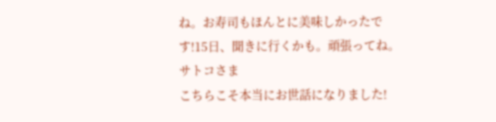ね。お寿司もほんとに美味しかったです!15日、聞きに行くかも。頑張ってね。
サトコさま
こちらこそ本当にお世話になりました!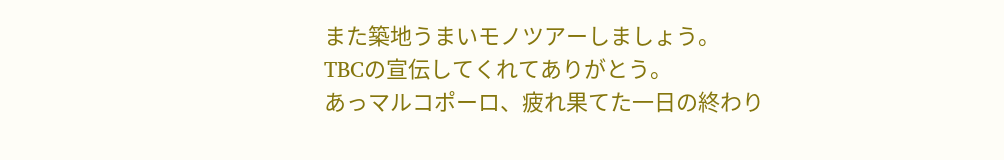また築地うまいモノツアーしましょう。
TBCの宣伝してくれてありがとう。
あっマルコポーロ、疲れ果てた一日の終わり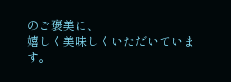のご褒美に、
嬉しく美味しくいただいています。